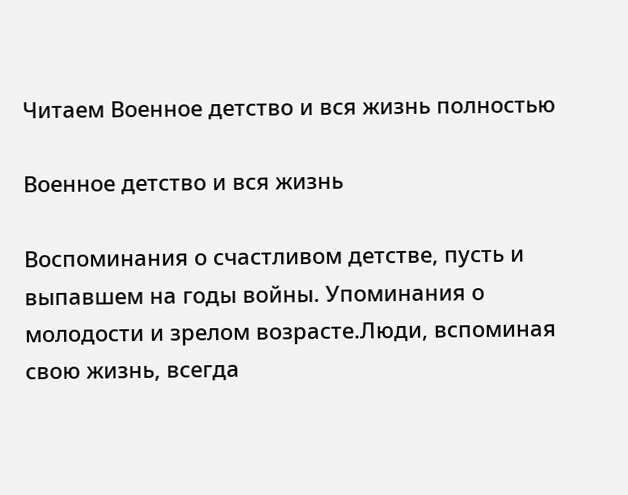Читаем Военное детство и вся жизнь полностью

Военное детство и вся жизнь

Воспоминания о счастливом детстве, пусть и выпавшем на годы войны. Упоминания о молодости и зрелом возрасте.Люди, вспоминая свою жизнь, всегда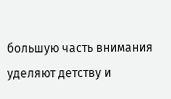большую часть внимания уделяют детству и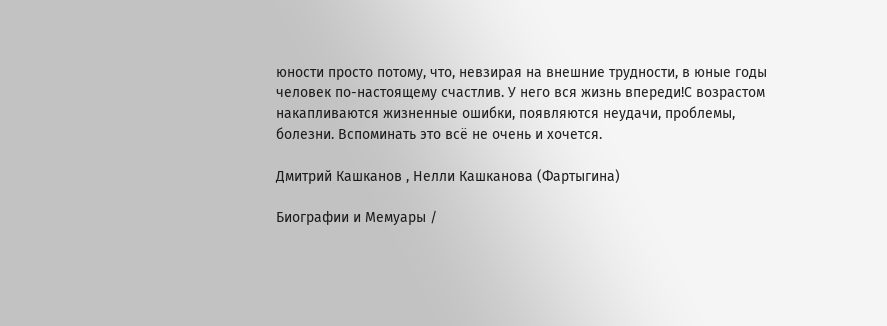юности просто потому, что, невзирая на внешние трудности, в юные годы человек по-настоящему счастлив. У него вся жизнь впереди!С возрастом накапливаются жизненные ошибки, появляются неудачи, проблемы, болезни. Вспоминать это всё не очень и хочется.

Дмитрий Кашканов , Нелли Кашканова (Фартыгина)

Биографии и Мемуары /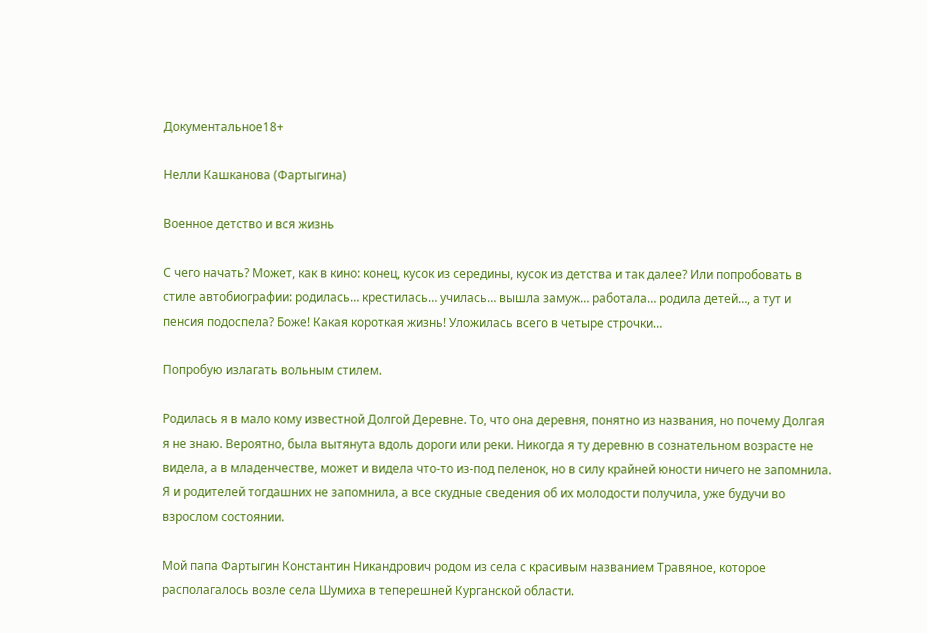Документальное18+

Нелли Кашканова (Фартыгина)

Военное детство и вся жизнь

С чего начать? Может, как в кино: конец, кусок из середины, кусок из детства и так далее? Или попробовать в стиле автобиографии: родилась… крестилась… училась… вышла замуж… работала… родила детей…, а тут и пенсия подоспела? Боже! Какая короткая жизнь! Уложилась всего в четыре строчки…

Попробую излагать вольным стилем.

Родилась я в мало кому известной Долгой Деревне. То, что она деревня, понятно из названия, но почему Долгая я не знаю. Вероятно, была вытянута вдоль дороги или реки. Никогда я ту деревню в сознательном возрасте не видела, а в младенчестве, может и видела что-то из-под пеленок, но в силу крайней юности ничего не запомнила. Я и родителей тогдашних не запомнила, а все скудные сведения об их молодости получила, уже будучи во взрослом состоянии.

Мой папа Фартыгин Константин Никандрович родом из села с красивым названием Травяное, которое располагалось возле села Шумиха в теперешней Курганской области.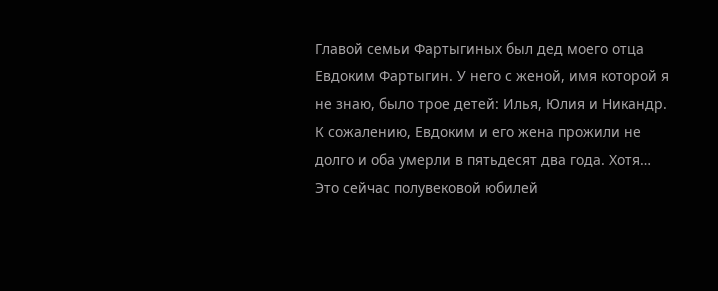Главой семьи Фартыгиных был дед моего отца Евдоким Фартыгин. У него с женой, имя которой я не знаю, было трое детей: Илья, Юлия и Никандр. К сожалению, Евдоким и его жена прожили не долго и оба умерли в пятьдесят два года. Хотя… Это сейчас полувековой юбилей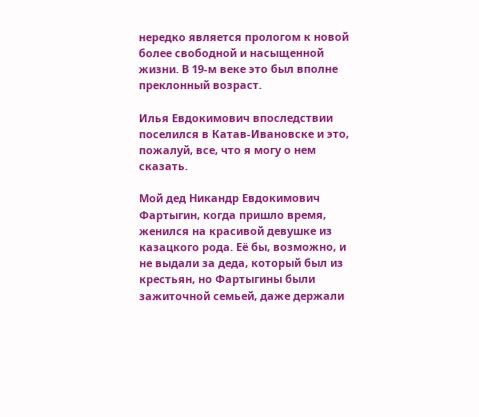нередко является прологом к новой более свободной и насыщенной жизни. В 19-м веке это был вполне преклонный возраст.

Илья Евдокимович впоследствии поселился в Катав-Ивановске и это, пожалуй, все, что я могу о нем сказать.

Мой дед Никандр Евдокимович Фартыгин, когда пришло время, женился на красивой девушке из казацкого рода. Её бы, возможно, и не выдали за деда, который был из крестьян, но Фартыгины были зажиточной семьей, даже держали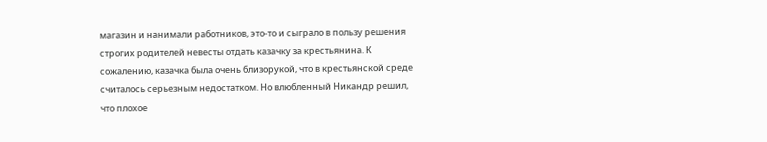магазин и нанимали работников, это-то и сыграло в пользу решения строгих родителей невесты отдать казачку за крестьянина. К сожалению, казачка была очень близорукой, что в крестьянской среде считалось серьезным недостатком. Но влюбленный Никандр решил, что плохое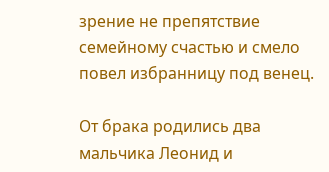зрение не препятствие семейному счастью и смело повел избранницу под венец.

От брака родились два мальчика Леонид и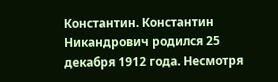Константин. Константин Никандрович родился 25 декабря 1912 года. Несмотря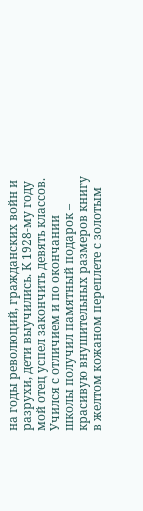на годы революций, гражданских войн и разрухи, дети выучились. К 1928-му году мой отец успел закончить девять классов. Учился с отличием и по окончании школы получил памятный подарок – красивую внушительных размеров книгу в желтом кожаном переплете с золотым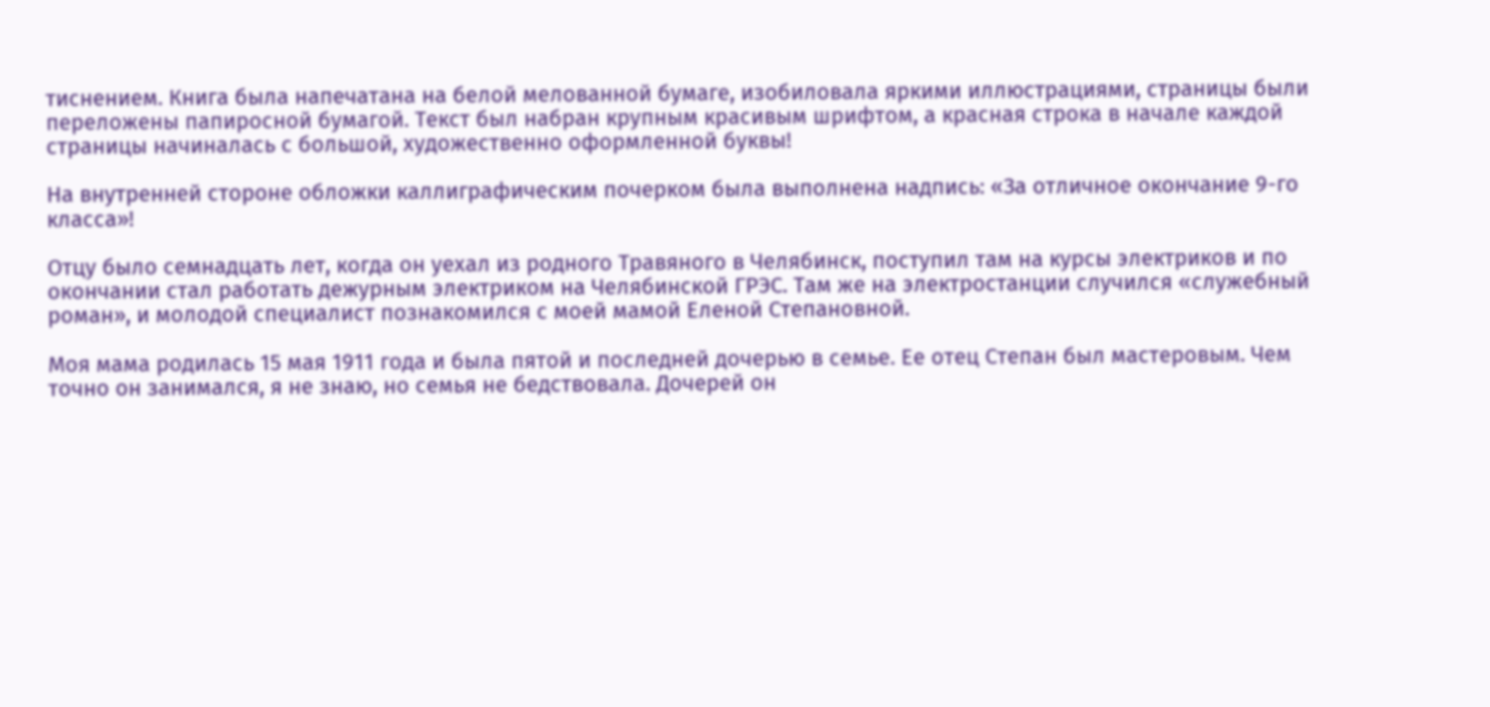тиснением. Книга была напечатана на белой мелованной бумаге, изобиловала яркими иллюстрациями, страницы были переложены папиросной бумагой. Текст был набран крупным красивым шрифтом, а красная строка в начале каждой страницы начиналась с большой, художественно оформленной буквы!

На внутренней стороне обложки каллиграфическим почерком была выполнена надпись: «За отличное окончание 9-го класса»!

Отцу было семнадцать лет, когда он уехал из родного Травяного в Челябинск, поступил там на курсы электриков и по окончании стал работать дежурным электриком на Челябинской ГРЭС. Там же на электростанции случился «служебный роман», и молодой специалист познакомился с моей мамой Еленой Степановной.

Моя мама родилась 15 мая 1911 года и была пятой и последней дочерью в семье. Ее отец Степан был мастеровым. Чем точно он занимался, я не знаю, но семья не бедствовала. Дочерей он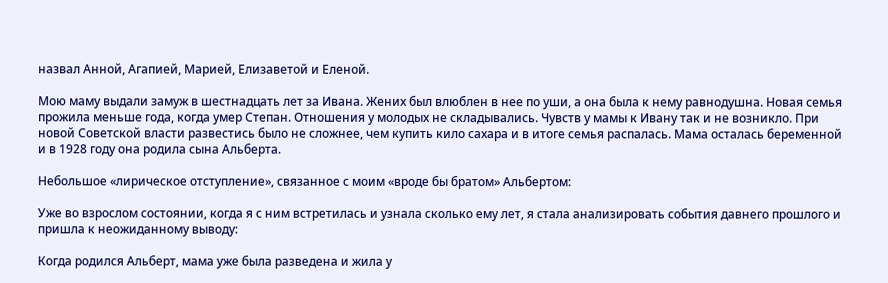назвал Анной, Агапией, Марией, Елизаветой и Еленой.

Мою маму выдали замуж в шестнадцать лет за Ивана. Жених был влюблен в нее по уши, а она была к нему равнодушна. Новая семья прожила меньше года, когда умер Степан. Отношения у молодых не складывались. Чувств у мамы к Ивану так и не возникло. При новой Советской власти развестись было не сложнее, чем купить кило сахара и в итоге семья распалась. Мама осталась беременной и в 1928 году она родила сына Альберта.

Небольшое «лирическое отступление», связанное с моим «вроде бы братом» Альбертом:

Уже во взрослом состоянии, когда я с ним встретилась и узнала сколько ему лет, я стала анализировать события давнего прошлого и пришла к неожиданному выводу:

Когда родился Альберт, мама уже была разведена и жила у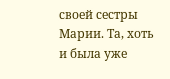своей сестры Марии. Та, хоть и была уже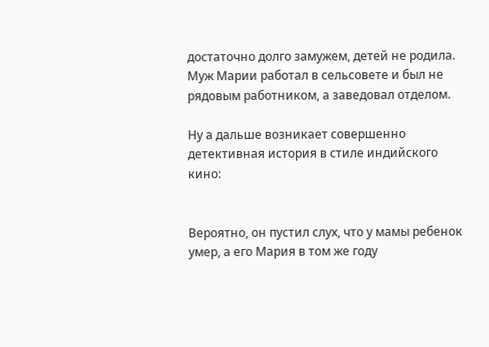достаточно долго замужем, детей не родила. Муж Марии работал в сельсовете и был не рядовым работником, а заведовал отделом.

Ну а дальше возникает совершенно детективная история в стиле индийского кино:


Вероятно, он пустил слух, что у мамы ребенок умер, а его Мария в том же году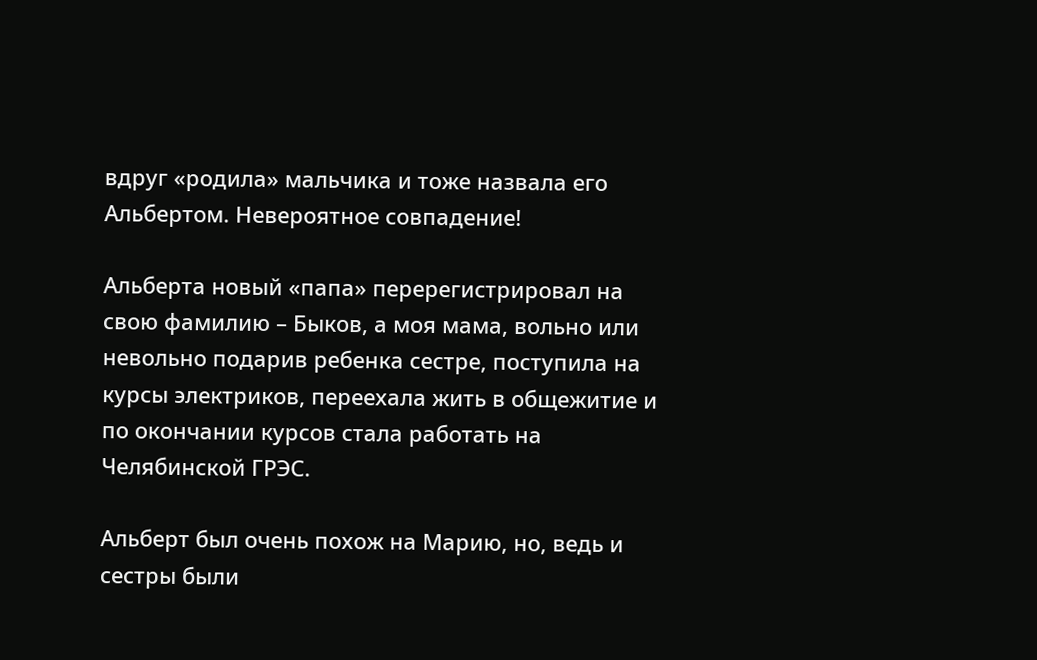вдруг «родила» мальчика и тоже назвала его Альбертом. Невероятное совпадение!

Альберта новый «папа» перерегистрировал на свою фамилию – Быков, а моя мама, вольно или невольно подарив ребенка сестре, поступила на курсы электриков, переехала жить в общежитие и по окончании курсов стала работать на Челябинской ГРЭС.

Альберт был очень похож на Марию, но, ведь и сестры были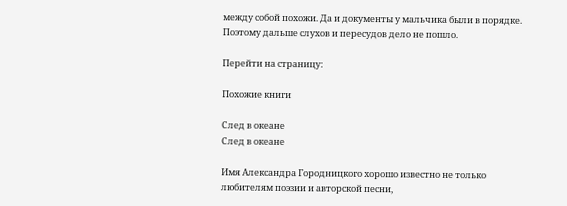между собой похожи. Да и документы у мальчика были в порядке. Поэтому дальше слухов и пересудов дело не пошло.

Перейти на страницу:

Похожие книги

След в океане
След в океане

Имя Александра Городницкого хорошо известно не только любителям поэзии и авторской песни,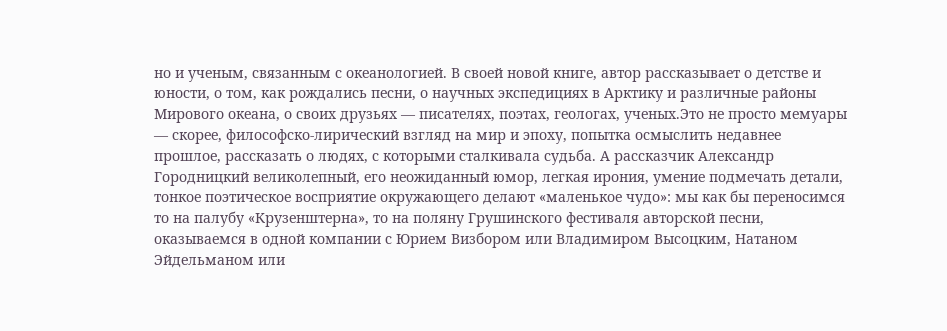но и ученым, связанным с океанологией. В своей новой книге, автор рассказывает о детстве и юности, о том, как рождались песни, о научных экспедициях в Арктику и различные районы Мирового океана, о своих друзьях — писателях, поэтах, геологах, ученых.Это не просто мемуары — скорее, философско-лирический взгляд на мир и эпоху, попытка осмыслить недавнее прошлое, рассказать о людях, с которыми сталкивала судьба. А рассказчик Александр Городницкий великолепный, его неожиданный юмор, легкая ирония, умение подмечать детали, тонкое поэтическое восприятие окружающего делают «маленькое чудо»: мы как бы переносимся то на палубу «Крузенштерна», то на поляну Грушинского фестиваля авторской песни, оказываемся в одной компании с Юрием Визбором или Владимиром Высоцким, Натаном Эйдельманом или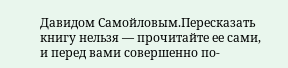Давидом Самойловым.Пересказать книгу нельзя — прочитайте ее сами, и перед вами совершенно по-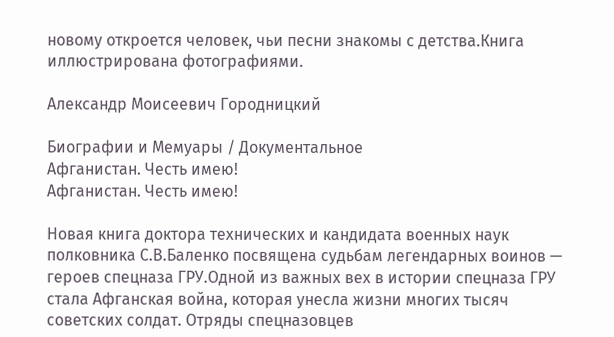новому откроется человек, чьи песни знакомы с детства.Книга иллюстрирована фотографиями.

Александр Моисеевич Городницкий

Биографии и Мемуары / Документальное
Афганистан. Честь имею!
Афганистан. Честь имею!

Новая книга доктора технических и кандидата военных наук полковника С.В.Баленко посвящена судьбам легендарных воинов — героев спецназа ГРУ.Одной из важных вех в истории спецназа ГРУ стала Афганская война, которая унесла жизни многих тысяч советских солдат. Отряды спецназовцев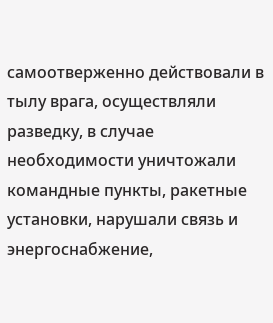самоотверженно действовали в тылу врага, осуществляли разведку, в случае необходимости уничтожали командные пункты, ракетные установки, нарушали связь и энергоснабжение,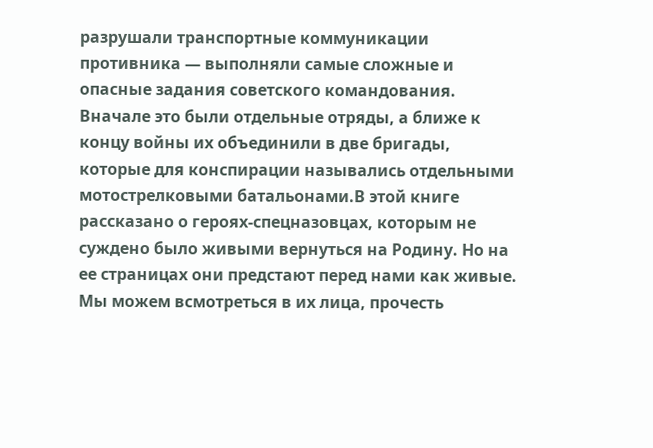разрушали транспортные коммуникации противника — выполняли самые сложные и опасные задания советского командования. Вначале это были отдельные отряды, а ближе к концу войны их объединили в две бригады, которые для конспирации назывались отдельными мотострелковыми батальонами.В этой книге рассказано о героях‑спецназовцах, которым не суждено было живыми вернуться на Родину. Но на ее страницах они предстают перед нами как живые. Мы можем всмотреться в их лица, прочесть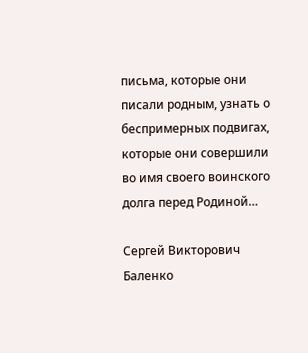письма, которые они писали родным, узнать о беспримерных подвигах, которые они совершили во имя своего воинского долга перед Родиной…

Сергей Викторович Баленко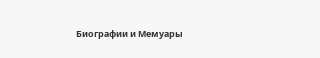Биографии и Мемуары